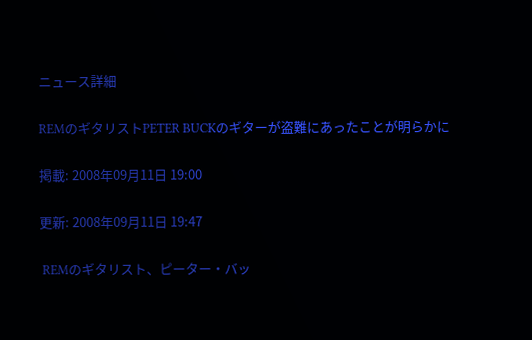ニュース詳細

REMのギタリストPETER BUCKのギターが盗難にあったことが明らかに

掲載: 2008年09月11日 19:00

更新: 2008年09月11日 19:47

 REMのギタリスト、ピーター・バッ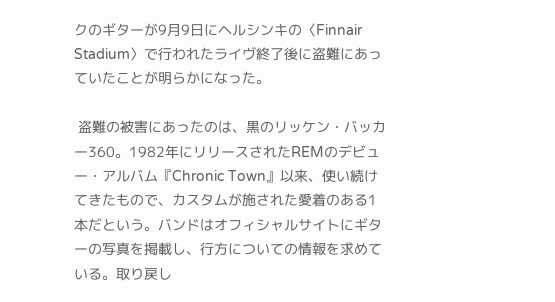クのギターが9月9日にヘルシンキの〈Finnair Stadium〉で行われたライヴ終了後に盗難にあっていたことが明らかになった。

 盗難の被害にあったのは、黒のリッケン・バッカー360。1982年にリリースされたREMのデビュー・アルバム『Chronic Town』以来、使い続けてきたもので、カスタムが施された愛着のある1本だという。バンドはオフィシャルサイトにギターの写真を掲載し、行方についての情報を求めている。取り戻し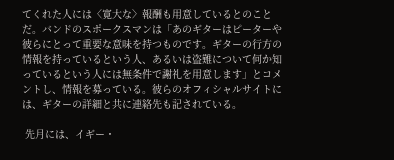てくれた人には〈寛大な〉報酬も用意しているとのことだ。バンドのスポークスマンは「あのギターはピーターや彼らにとって重要な意味を持つものです。ギターの行方の情報を持っているという人、あるいは盗難について何か知っているという人には無条件で謝礼を用意します」とコメントし、情報を募っている。彼らのオフィシャルサイトには、ギターの詳細と共に連絡先も記されている。

 先月には、イギー・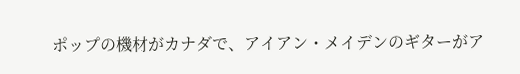ポップの機材がカナダで、アイアン・メイデンのギターがア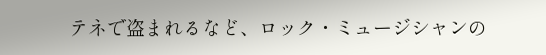テネで盗まれるなど、ロック・ミュージシャンの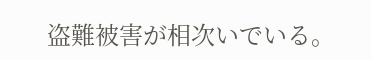盗難被害が相次いでいる。